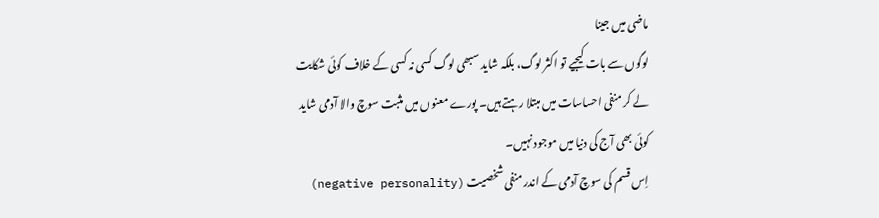ماضی میں جینا
لوگوں سے بات کیجیے تو اکثر لوگ، بلکہ شاید سبھی لوگ کسی نہ کسی کے خلاف کوئی شکایت لے کر منفی احساسات میں مبتلا رہتے ہیں۔ پورے معنوں میں مثبت سوچ والا آدمی شاید کوئی بھی آج کی دنیا میں موجود نہیں۔
اِس قسم کی سوچ آدمی کے اندر منفی شخصیت (negative personality)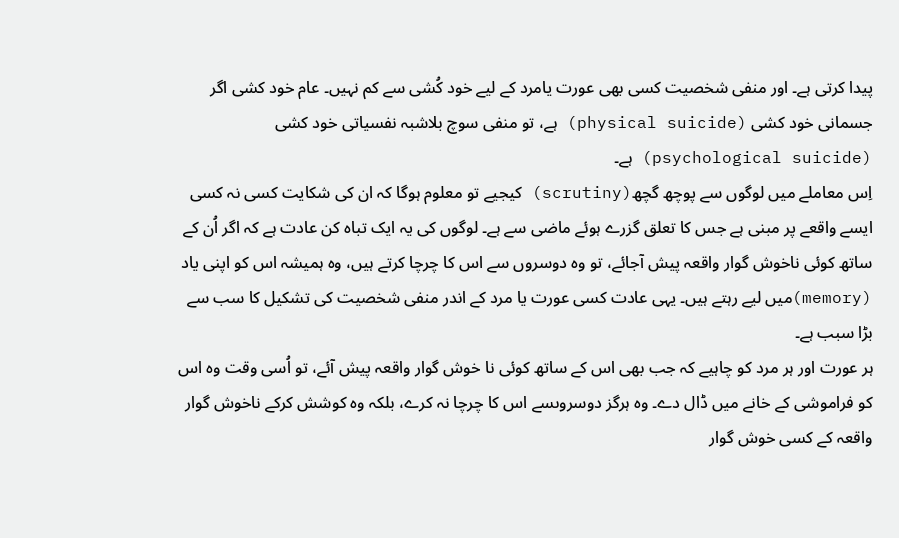پیدا کرتی ہے۔ اور منفی شخصیت کسی بھی عورت یامرد کے لیے خود کُشی سے کم نہیں۔ عام خود کشی اگر جسمانی خود کشی (physical suicide) ہے، تو منفی سوچ بلاشبہ نفسیاتی خود کشی (psychological suicide) ہے۔
اِس معاملے میں لوگوں سے پوچھ گچھ(scrutiny) کیجیے تو معلوم ہوگا کہ ان کی شکایت کسی نہ کسی ایسے واقعے پر مبنی ہے جس کا تعلق گزرے ہوئے ماضی سے ہے۔ لوگوں کی یہ ایک تباہ کن عادت ہے کہ اگر اُن کے ساتھ کوئی ناخوش گوار واقعہ پیش آجائے، تو وہ دوسروں سے اس کا چرچا کرتے ہیں، وہ ہمیشہ اس کو اپنی یاد (memory)میں لیے رہتے ہیں۔ یہی عادت کسی عورت یا مرد کے اندر منفی شخصیت کی تشکیل کا سب سے بڑا سبب ہے۔
ہر عورت اور ہر مرد کو چاہیے کہ جب بھی اس کے ساتھ کوئی نا خوش گوار واقعہ پیش آئے، تو اُسی وقت وہ اس کو فراموشی کے خانے میں ڈال دے۔ وہ ہرگز دوسروںسے اس کا چرچا نہ کرے، بلکہ وہ کوشش کرکے ناخوش گوار واقعہ کے کسی خوش گوار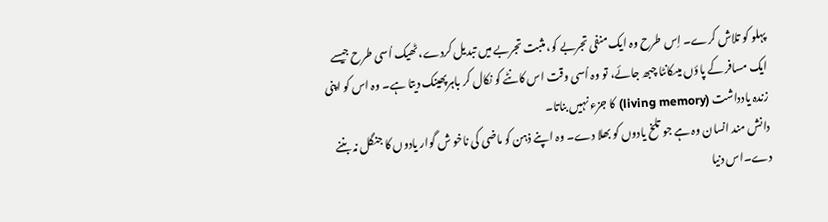پہلو کو تلاش کرے۔ اِس طرح وہ ایک منفی تجربے کو، مثبت تجربے میں تبدیل کردے، ٹھیک اُسی طرح جیسے ایک مسافر کے پاؤں میںکانٹا چبھ جائے، تو وہ اُسی وقت اس کانٹے کو نکال کر باہرپھینک دیتا ہے۔ وہ اس کو اپنی زندہ یادداشت (living memory) کا جزء نہیں بناتا۔
دانش مند انسان وہ ہے جو تلخ یادوں کو بھلا دے۔ وہ اپنے ذہن کو ماضی کی ناخو ش گوار یادوں کا جنگل نہ بننے دے۔اس دنیا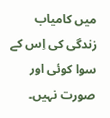میں کامیاب زندگی کی اِس کے سوا کوئی اور صورت نہیں۔